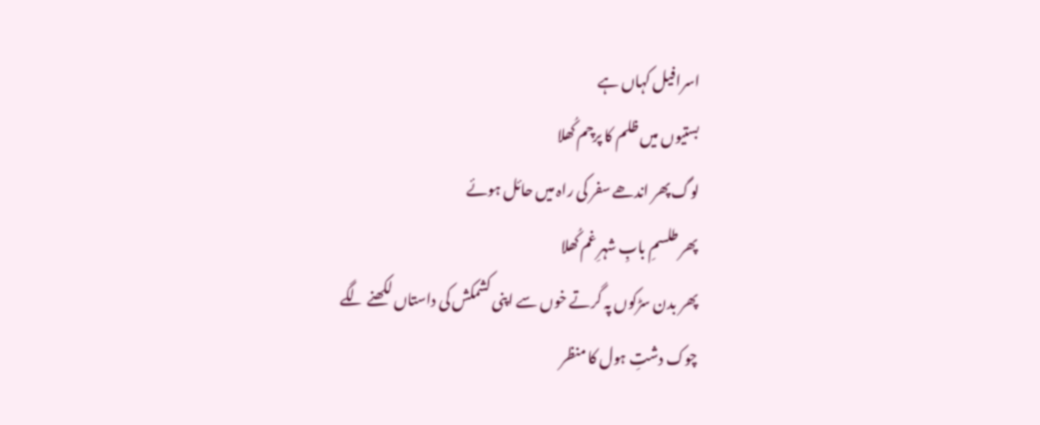اسرافیل کہاں ہے
بستیوں میں ظلم کا پرچم کُھلا
لوگ پھر اندھے سفر کی راہ میں حائل ہوئے
پھر طلسمِ بابِ شہرِ غم کُھلا
پھر بدن سڑکوں پہ گرتے خوں سے اپنی کشمکش کی داستاں لکھنے لگے
چوک دشتِ ہول کا منظر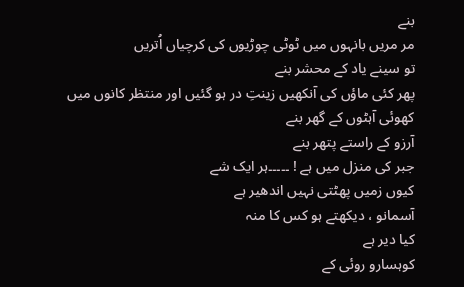بنے
مر مریں بانہوں میں ٹوٹی چوڑیوں کی کرچیاں اُتریں
تو سینے یاد کے محشر بنے
پھر کئی ماؤں کی آنکھیں زینتِ در ہو گئیں اور منتظر کانوں میں
کھوئی آہٹوں کے گھر بنے
آرزو کے راستے پتھر بنے
جبر کی منزل میں ہے ! ۔۔۔۔۔ہر ایک شے
کیوں زمیں پھٹتی نہیں اندھیر ہے
آسمانو ، دیکھتے ہو کس کا منہ
کیا دیر ہے
کوہسارو روئی کے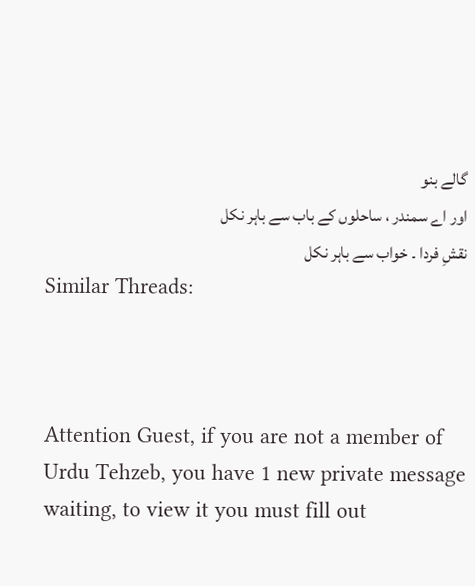گالے بنو
اور اے سمندر ، ساحلوں کے باب سے باہر نکل
نقشِ فردا ۔ خواب سے باہر نکل
Similar Threads:



Attention Guest, if you are not a member of Urdu Tehzeb, you have 1 new private message waiting, to view it you must fill out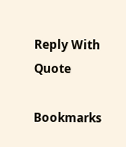Reply With Quote

Bookmarks